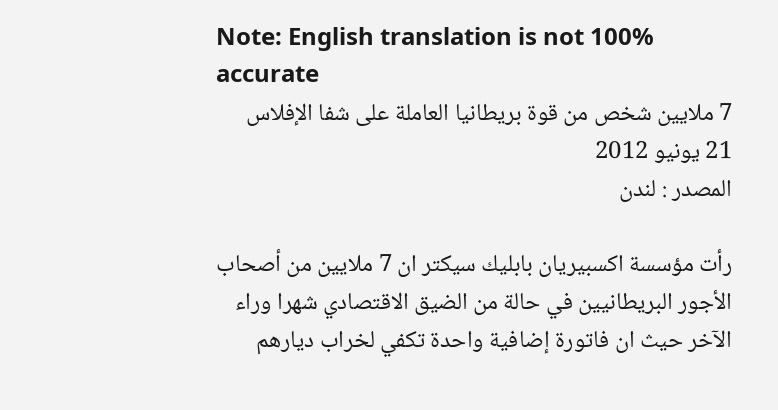Note: English translation is not 100% accurate
7 ملايين شخص من قوة بريطانيا العاملة على شفا الإفلاس
21 يونيو 2012
المصدر : لندن

رأت مؤسسة اكسبيريان بابليك سيكتر ان 7 ملايين من أصحاب الأجور البريطانيين في حالة من الضيق الاقتصادي شهرا وراء الآخر حيث ان فاتورة إضافية واحدة تكفي لخراب ديارهم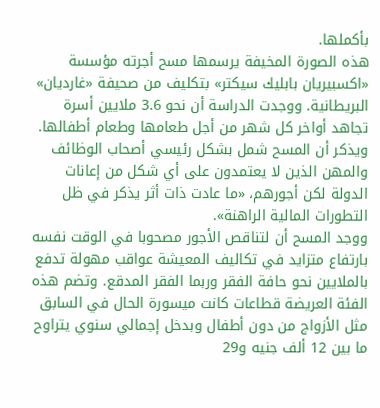بأكملها.
هذه الصورة المخيفة يرسمها مسح أجرته مؤسسة «اكسبيريان بابليك سيكتر» بتكليف من صحيفة «غارديان» البريطانية. ووجدت الدراسة أن نحو 3.6 ملايين أسرة تجاهد أواخر كل شهر من أجل طعامها وطعام أطفالها. ويذكر أن المسح شمل بشكل رئيسي أصحاب الوظائف والمهن الذين لا يعتمدون على أي شكل من إعانات الدولة لكن أجورهم، «ما عادت ذات أثر يذكر في ظل التطورات المالية الراهنة».
ووجد المسح أن لتناقص الأجور مصحوبا في الوقت نفسه بارتفاع متزايد في تكاليف المعيشة عواقب مهولة تدفع بالملايين نحو حافة الفقر وربما الفقر المدقع. وتضم هذه الفئة العريضة قطاعات كانت ميسورة الحال في السابق مثل الأزواج من دون أطفال وبدخل إجمالي سنوي يتراوح ما بين 12 ألف جنيه و29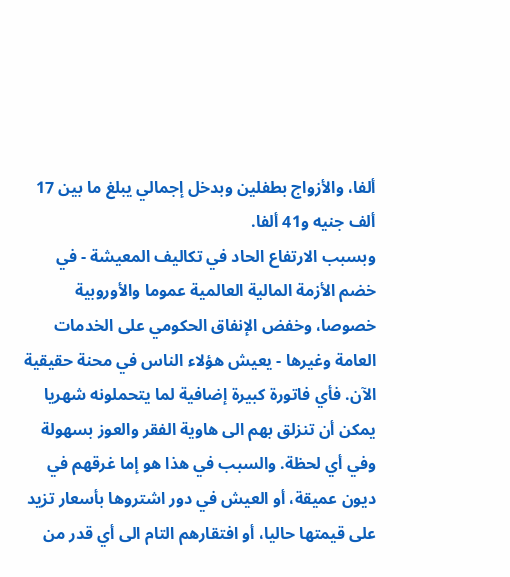ألفا، والأزواج بطفلين وبدخل إجمالي يبلغ ما بين 17 ألف جنيه و41 ألفا.
وبسبب الارتفاع الحاد في تكاليف المعيشة - في خضم الأزمة المالية العالمية عموما والأوروبية خصوصا، وخفض الإنفاق الحكومي على الخدمات العامة وغيرها - يعيش هؤلاء الناس في محنة حقيقية الآن. فأي فاتورة كبيرة إضافية لما يتحملونه شهريا يمكن أن تنزلق بهم الى هاوية الفقر والعوز بسهولة وفي أي لحظة. والسبب في هذا هو إما غرقهم في ديون عميقة، أو العيش في دور اشتروها بأسعار تزيد على قيمتها حاليا، أو افتقارهم التام الى أي قدر من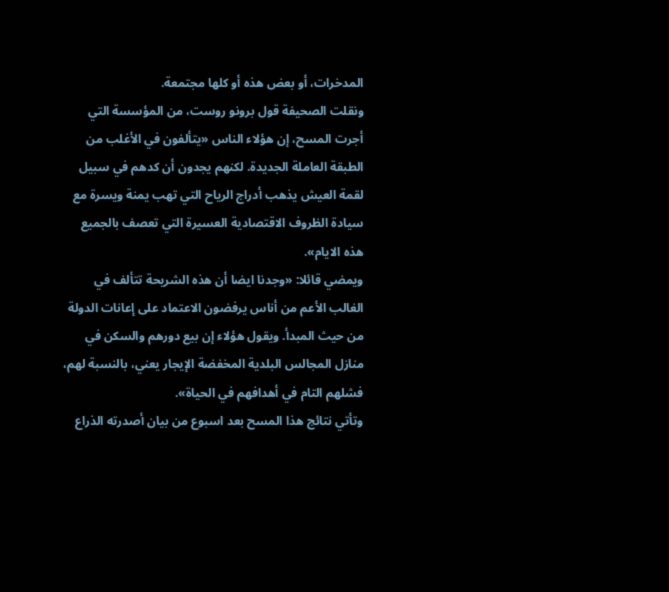المدخرات، أو بعض هذه أو كلها مجتمعة.
ونقلت الصحيفة قول برونو روست، من المؤسسة التي أجرت المسح، إن هؤلاء الناس «يتألفون في الأغلب من الطبقة العاملة الجديدة. لكنهم يجدون أن كدهم في سبيل لقمة العيش يذهب أدراج الرياح التي تهب يمنة ويسرة مع سيادة الظروف الاقتصادية العسيرة التي تعصف بالجميع هذه الايام».
ويمضي قائلا: «وجدنا ايضا أن هذه الشريحة تتألف في الغالب الأعم من أناس يرفضون الاعتماد على إعانات الدولة من حيث المبدأ. ويقول هؤلاء إن بيع دورهم والسكن في منازل المجالس البلدية المخفضة الإيجار يعني، بالنسبة لهم، فشلهم التام في أهدافهم في الحياة».
وتأتي نتائج هذا المسح بعد اسبوع من بيان أصدرته الذراع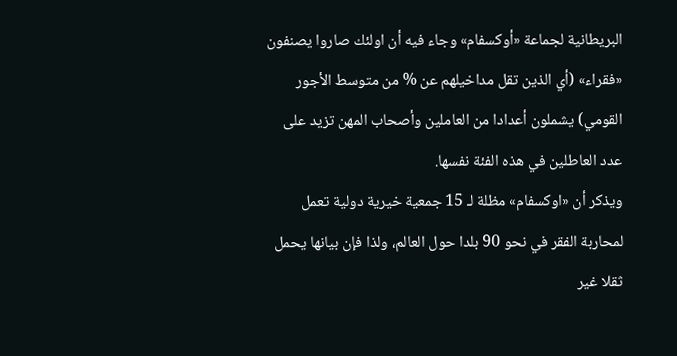البريطانية لجماعة «أوكسفام» وجاء فيه أن اولئك صاروا يصنفون «فقراء» (أي الذين تقل مداخيلهم عن % من متوسط الأجور القومي) يشملون أعدادا من العاملين وأصحاب المهن تزيد على عدد العاطلين في هذه الفئة نفسها.
ويذكر أن «اوكسفام» مظلة لـ 15 جمعية خيرية دولية تعمل لمحاربة الفقر في نحو 90 بلدا حول العالم، ولذا فإن بيانها يحمل ثقلا غير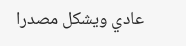عادي ويشكل مصدرا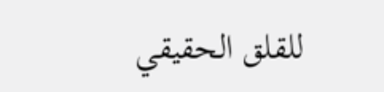للقلق الحقيقي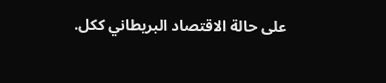على حالة الاقتصاد البريطاني ككل.